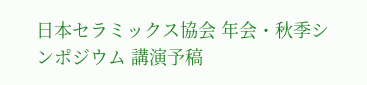日本セラミックス協会 年会・秋季シンポジウム 講演予稿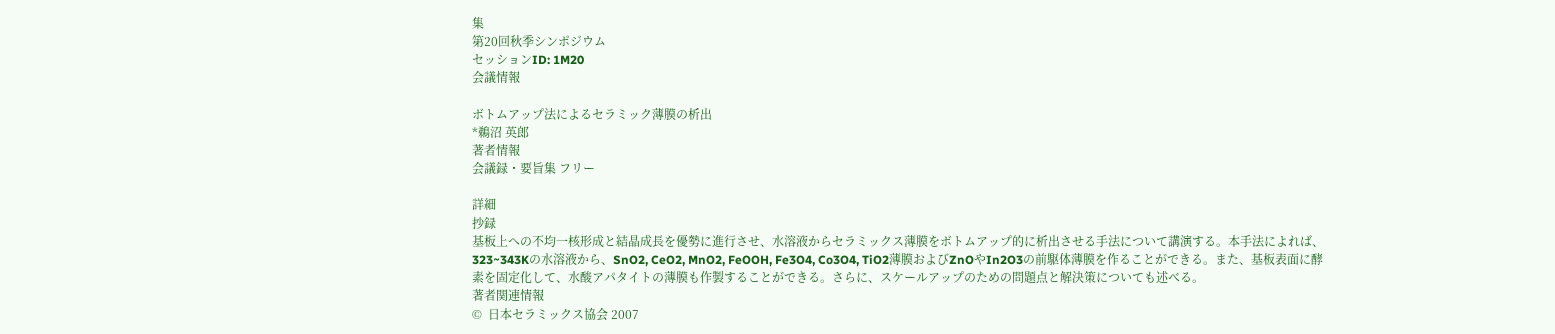集
第20回秋季シンポジウム
セッションID: 1M20
会議情報

ボトムアップ法によるセラミック薄膜の析出
*鵜沼 英郎
著者情報
会議録・要旨集 フリー

詳細
抄録
基板上への不均一核形成と結晶成長を優勢に進行させ、水溶液からセラミックス薄膜をボトムアップ的に析出させる手法について講演する。本手法によれば、323~343Kの水溶液から、SnO2, CeO2, MnO2, FeOOH, Fe3O4, Co3O4, TiO2薄膜およびZnOやIn2O3の前駆体薄膜を作ることができる。また、基板表面に酵素を固定化して、水酸アパタイトの薄膜も作製することができる。さらに、スケールアップのための問題点と解決策についても述べる。
著者関連情報
©  日本セラミックス協会 2007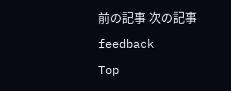前の記事 次の記事
feedback
Top